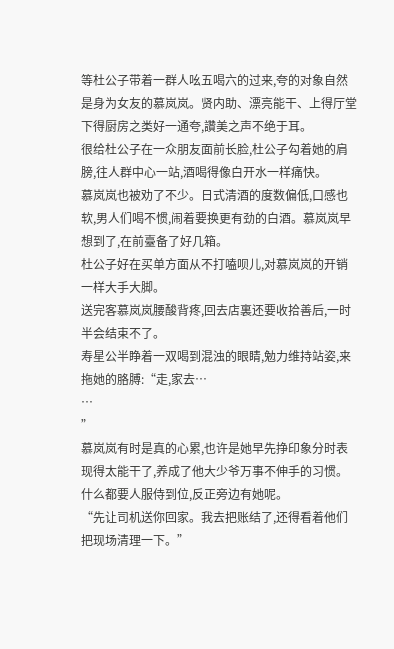等杜公子带着一群人吆五喝六的过来,夸的对象自然是身为女友的慕岚岚。贤内助、漂亮能干、上得厅堂下得厨房之类好一通夸,讚美之声不绝于耳。
很给杜公子在一众朋友面前长脸,杜公子勾着她的肩膀,往人群中心一站,酒喝得像白开水一样痛快。
慕岚岚也被劝了不少。日式清酒的度数偏低,口感也软,男人们喝不惯,闹着要换更有劲的白酒。慕岚岚早想到了,在前臺备了好几箱。
杜公子好在买单方面从不打嗑呗儿,对慕岚岚的开销一样大手大脚。
送完客慕岚岚腰酸背疼,回去店裏还要收拾善后,一时半会结束不了。
寿星公半睁着一双喝到混浊的眼睛,勉力维持站姿,来拖她的胳膊:“走,家去…
…
”
慕岚岚有时是真的心累,也许是她早先挣印象分时表现得太能干了,养成了他大少爷万事不伸手的习惯。什么都要人服侍到位,反正旁边有她呢。
“先让司机送你回家。我去把账结了,还得看着他们把现场清理一下。”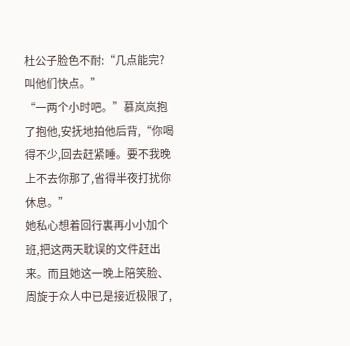杜公子脸色不耐:“几点能完?叫他们快点。”
“一两个小时吧。”慕岚岚抱了抱他,安抚地拍他后背,“你喝得不少,回去赶紧睡。要不我晚上不去你那了,省得半夜打扰你休息。”
她私心想着回行裏再小小加个班,把这两天耽误的文件赶出来。而且她这一晚上陪笑脸、周旋于众人中已是接近极限了,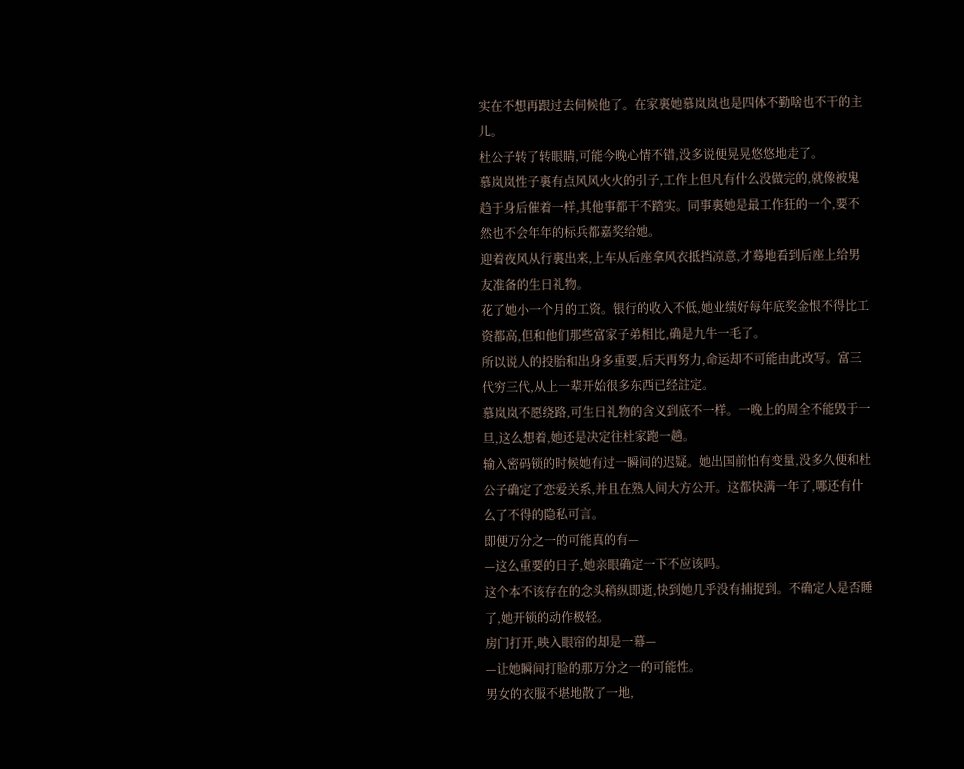实在不想再跟过去伺候他了。在家裏她慕岚岚也是四体不勤啥也不干的主儿。
杜公子转了转眼睛,可能今晚心情不错,没多说便晃晃悠悠地走了。
慕岚岚性子裏有点风风火火的引子,工作上但凡有什么没做完的,就像被鬼趋于身后催着一样,其他事都干不踏实。同事裏她是最工作狂的一个,要不然也不会年年的标兵都嘉奖给她。
迎着夜风从行裏出来,上车从后座拿风衣抵挡凉意,才蓦地看到后座上给男友准备的生日礼物。
花了她小一个月的工资。银行的收入不低,她业绩好每年底奖金恨不得比工资都高,但和他们那些富家子弟相比,确是九牛一毛了。
所以说人的投胎和出身多重要,后天再努力,命运却不可能由此改写。富三代穷三代,从上一辈开始很多东西已经註定。
慕岚岚不愿绕路,可生日礼物的含义到底不一样。一晚上的周全不能毁于一旦,这么想着,她还是决定往杜家跑一趟。
输入密码锁的时候她有过一瞬间的迟疑。她出国前怕有变量,没多久便和杜公子确定了恋爱关系,并且在熟人间大方公开。这都快满一年了,哪还有什么了不得的隐私可言。
即便万分之一的可能真的有—
—这么重要的日子,她亲眼确定一下不应该吗。
这个本不该存在的念头稍纵即逝,快到她几乎没有捕捉到。不确定人是否睡了,她开锁的动作极轻。
房门打开,映入眼帘的却是一幕—
—让她瞬间打脸的那万分之一的可能性。
男女的衣服不堪地散了一地,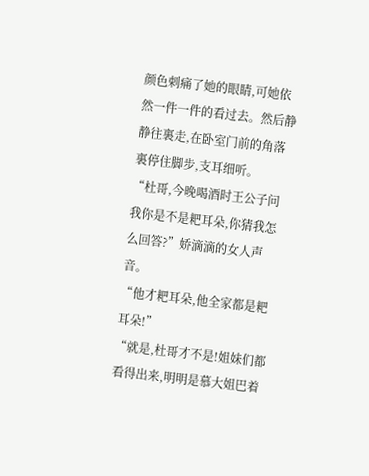颜色刺痛了她的眼睛,可她依然一件一件的看过去。然后静静往裏走,在卧室门前的角落裏停住脚步,支耳细听。
“杜哥,今晚喝酒时王公子问我你是不是耙耳朵,你猜我怎么回答?”娇滴滴的女人声音。
“他才耙耳朵,他全家都是耙耳朵!”
“就是,杜哥才不是!姐妹们都看得出来,明明是慕大姐巴着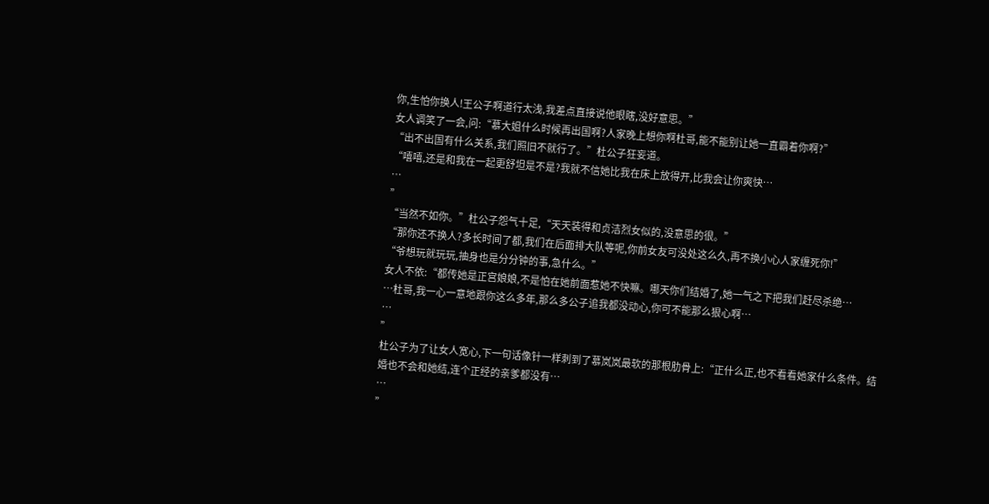你,生怕你换人!王公子啊道行太浅,我差点直接说他眼瞎,没好意思。”
女人调笑了一会,问:“慕大姐什么时候再出国啊?人家晚上想你啊杜哥,能不能别让她一直霸着你啊?”
“出不出国有什么关系,我们照旧不就行了。”杜公子狂妄道。
“嘻嘻,还是和我在一起更舒坦是不是?我就不信她比我在床上放得开,比我会让你爽快…
…
”
“当然不如你。”杜公子怨气十足,“天天装得和贞洁烈女似的,没意思的很。”
“那你还不换人?多长时间了都,我们在后面排大队等呢,你前女友可没处这么久,再不换小心人家缠死你!”
“爷想玩就玩玩,抽身也是分分钟的事,急什么。”
女人不依:“都传她是正宫娘娘,不是怕在她前面惹她不快嘛。哪天你们结婚了,她一气之下把我们赶尽杀绝…
…杜哥,我一心一意地跟你这么多年,那么多公子追我都没动心,你可不能那么狠心啊…
…
”
杜公子为了让女人宽心,下一句话像针一样刺到了慕岚岚最软的那根肋骨上:“正什么正,也不看看她家什么条件。结婚也不会和她结,连个正经的亲爹都没有…
…
”